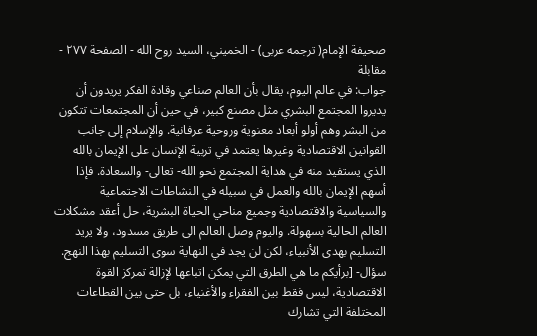صحيفة الإمام( ترجمه عربى) - الخميني، السيد روح الله - الصفحة ٢٧٧ - مقابلة
جواب: في عالم اليوم، يقال بأن العالم صناعي وقادة الفكر يريدون أن يديروا المجتمع البشري مثل مصنع كبير، في حين أن المجتمعات تتكون من البشر وهم أولو أبعاد معنوية وروحية عرفانية. والإسلام إلى جانب القوانين الاقتصادية وغيرها يعتمد في تربية الإنسان على الإيمان بالله الذي يستفيد منه في هداية المجتمع نحو الله- تعالى- والسعادة. فإذا أسهم الإيمان بالله والعمل في سبيله في النشاطات الاجتماعية والسياسية والاقتصادية وجميع مناحي الحياة البشرية، حل أعقد مشكلات العالم الحالية بسهولة. واليوم وصل العالم الى طريق مسدود، ولا يريد التسليم بهدى الأنبياء، لكن لن يجد في النهاية سوى التسليم بهذا النهج.
سؤال- [برأيكم ما هي الطرق التي يمكن اتباعها لإزالة تمركز القوة الاقتصادية، ليس فقط بين الفقراء والأغنياء، بل حتى بين القطاعات المختلفة التي تشارك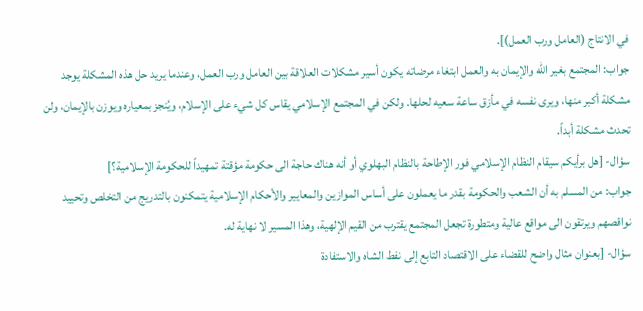في الانتاج (العامل ورب العمل)].
جواب: المجتمع بغير الله والإيمان به والعمل ابتغاء مرضاته يكون أسير مشكلات العلاقة بين العامل ورب العمل، وعندما يريد حل هذه المشكلة يوجد مشكلة أكبر منها، ويرى نفسه في مأزق ساعة سعيه لحلها. ولكن في المجتمع الإسلامي يقاس كل شيء على الإسلام، ويُنجز بمعياره ويوزن بالإيمان، ولن تحدث مشكلة أبداً.
سؤال- [هل برأيكم سيقام النظام الإسلامي فور الإطاحة بالنظام البهلوي أو أنه هناك حاجة الى حكومة مؤقتة تمهيداً للحكومة الإسلامية؟]
جواب: من المسلم به أن الشعب والحكومة بقدر ما يعملون على أساس الموازين والمعايير والأحكام الإسلامية يتمكنون بالتدريج من التخلص وتحييد نواقصهم ويرتقون الى مواقع عالية ومتطورة تجعل المجتمع يقترب من القيم الإلهية، وهذا المسير لا نهاية له.
سؤال- [بعنوان مثال واضح للقضاء على الاقتصاد التابع إلى نفط الشاه والاستفادة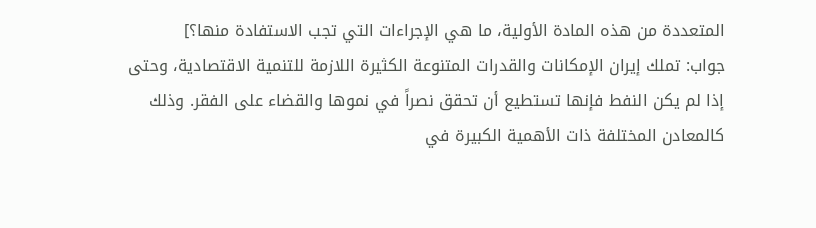المتعددة من هذه المادة الأولية، ما هي الإجراءات التي تجب الاستفادة منها؟]
جواب: تملك إيران الإمكانات والقدرات المتنوعة الكثيرة اللازمة للتنمية الاقتصادية، وحتى إذا لم يكن النفط فإنها تستطيع أن تحقق نصراً في نموها والقضاء على الفقر. وذلك كالمعادن المختلفة ذات الأهمية الكبيرة في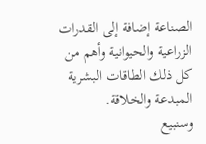الصناعة إضافة إلى القدرات الزراعية والحيوانية وأهم من كل ذلك الطاقات البشرية المبدعة والخلاقة.
وسنبيع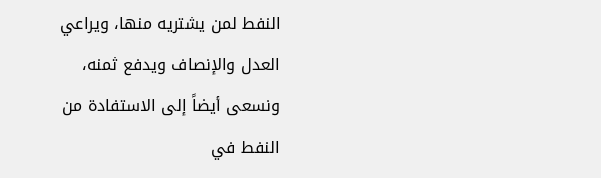النفط لمن يشتريه منها، ويراعي العدل والإنصاف ويدفع ثمنه، ونسعى أيضاً إلى الاستفادة من النفط في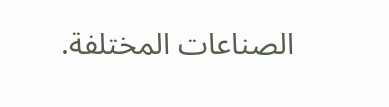الصناعات المختلفة.